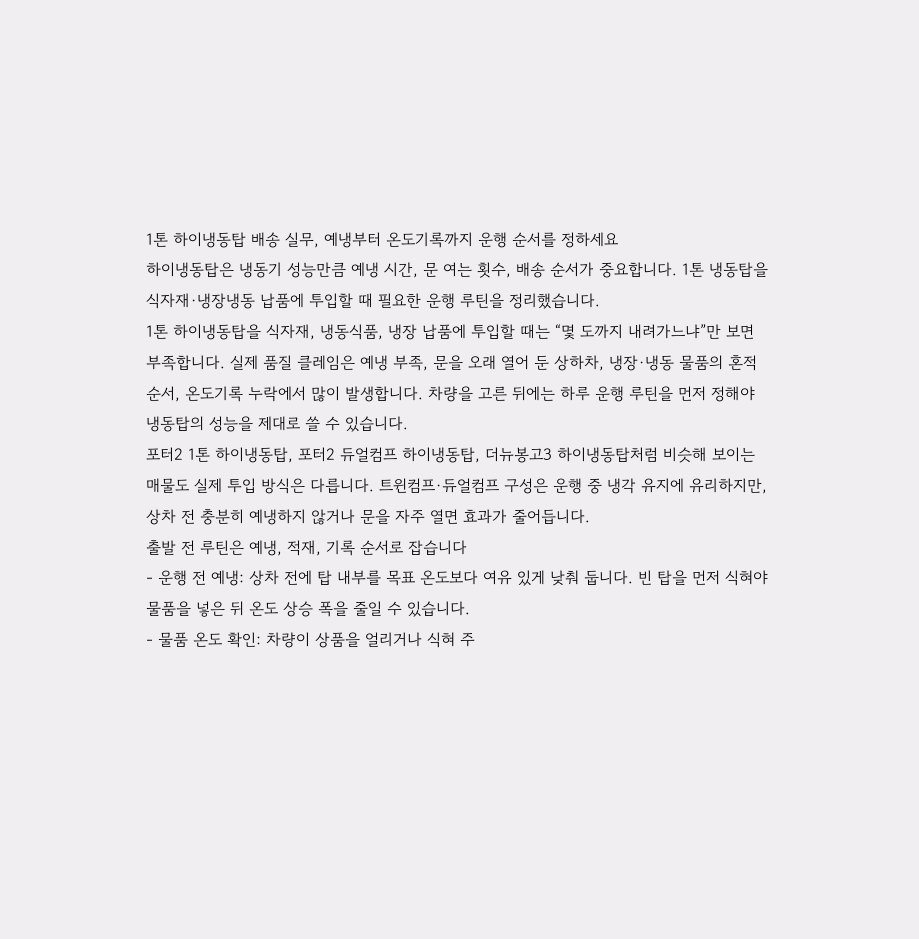1톤 하이냉동탑 배송 실무, 예냉부터 온도기록까지 운행 순서를 정하세요
하이냉동탑은 냉동기 성능만큼 예냉 시간, 문 여는 횟수, 배송 순서가 중요합니다. 1톤 냉동탑을 식자재·냉장냉동 납품에 투입할 때 필요한 운행 루틴을 정리했습니다.
1톤 하이냉동탑을 식자재, 냉동식품, 냉장 납품에 투입할 때는 “몇 도까지 내려가느냐”만 보면 부족합니다. 실제 품질 클레임은 예냉 부족, 문을 오래 열어 둔 상하차, 냉장·냉동 물품의 혼적 순서, 온도기록 누락에서 많이 발생합니다. 차량을 고른 뒤에는 하루 운행 루틴을 먼저 정해야 냉동탑의 성능을 제대로 쓸 수 있습니다.
포터2 1톤 하이냉동탑, 포터2 듀얼컴프 하이냉동탑, 더뉴봉고3 하이냉동탑처럼 비슷해 보이는 매물도 실제 투입 방식은 다릅니다. 트윈컴프·듀얼컴프 구성은 운행 중 냉각 유지에 유리하지만, 상차 전 충분히 예냉하지 않거나 문을 자주 열면 효과가 줄어듭니다.
출발 전 루틴은 예냉, 적재, 기록 순서로 잡습니다
- 운행 전 예냉: 상차 전에 탑 내부를 목표 온도보다 여유 있게 낮춰 둡니다. 빈 탑을 먼저 식혀야 물품을 넣은 뒤 온도 상승 폭을 줄일 수 있습니다.
- 물품 온도 확인: 차량이 상품을 얼리거나 식혀 주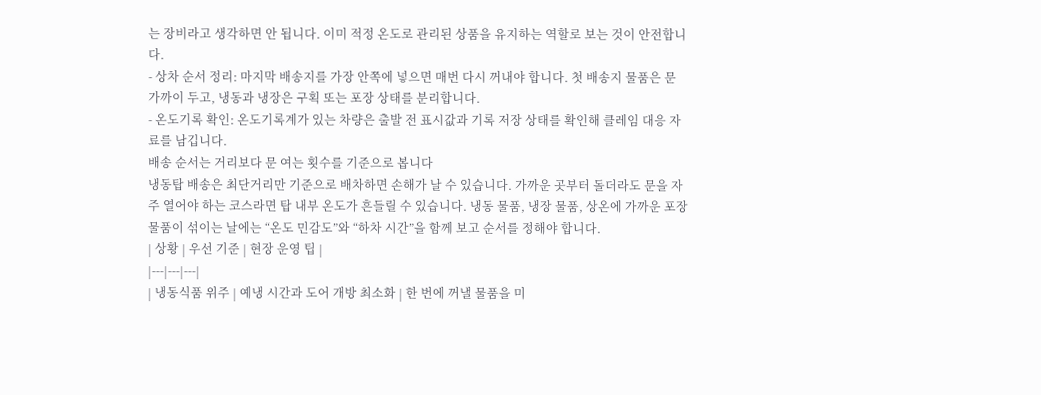는 장비라고 생각하면 안 됩니다. 이미 적정 온도로 관리된 상품을 유지하는 역할로 보는 것이 안전합니다.
- 상차 순서 정리: 마지막 배송지를 가장 안쪽에 넣으면 매번 다시 꺼내야 합니다. 첫 배송지 물품은 문 가까이 두고, 냉동과 냉장은 구획 또는 포장 상태를 분리합니다.
- 온도기록 확인: 온도기록계가 있는 차량은 출발 전 표시값과 기록 저장 상태를 확인해 클레임 대응 자료를 남깁니다.
배송 순서는 거리보다 문 여는 횟수를 기준으로 봅니다
냉동탑 배송은 최단거리만 기준으로 배차하면 손해가 날 수 있습니다. 가까운 곳부터 돌더라도 문을 자주 열어야 하는 코스라면 탑 내부 온도가 흔들릴 수 있습니다. 냉동 물품, 냉장 물품, 상온에 가까운 포장 물품이 섞이는 날에는 “온도 민감도”와 “하차 시간”을 함께 보고 순서를 정해야 합니다.
| 상황 | 우선 기준 | 현장 운영 팁 |
|---|---|---|
| 냉동식품 위주 | 예냉 시간과 도어 개방 최소화 | 한 번에 꺼낼 물품을 미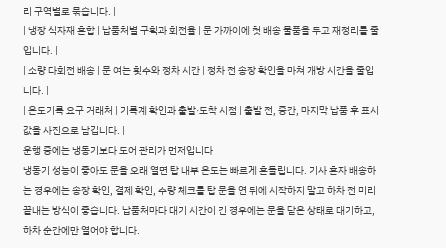리 구역별로 묶습니다. |
| 냉장 식자재 혼합 | 납품처별 구획과 회전율 | 문 가까이에 첫 배송 물품을 두고 재정리를 줄입니다. |
| 소량 다회전 배송 | 문 여는 횟수와 정차 시간 | 정차 전 송장 확인을 마쳐 개방 시간을 줄입니다. |
| 온도기록 요구 거래처 | 기록계 확인과 출발·도착 시점 | 출발 전, 중간, 마지막 납품 후 표시값을 사진으로 남깁니다. |
운행 중에는 냉동기보다 도어 관리가 먼저입니다
냉동기 성능이 좋아도 문을 오래 열면 탑 내부 온도는 빠르게 흔들립니다. 기사 혼자 배송하는 경우에는 송장 확인, 결제 확인, 수량 체크를 탑 문을 연 뒤에 시작하지 말고 하차 전 미리 끝내는 방식이 좋습니다. 납품처마다 대기 시간이 긴 경우에는 문을 닫은 상태로 대기하고, 하차 순간에만 열어야 합니다.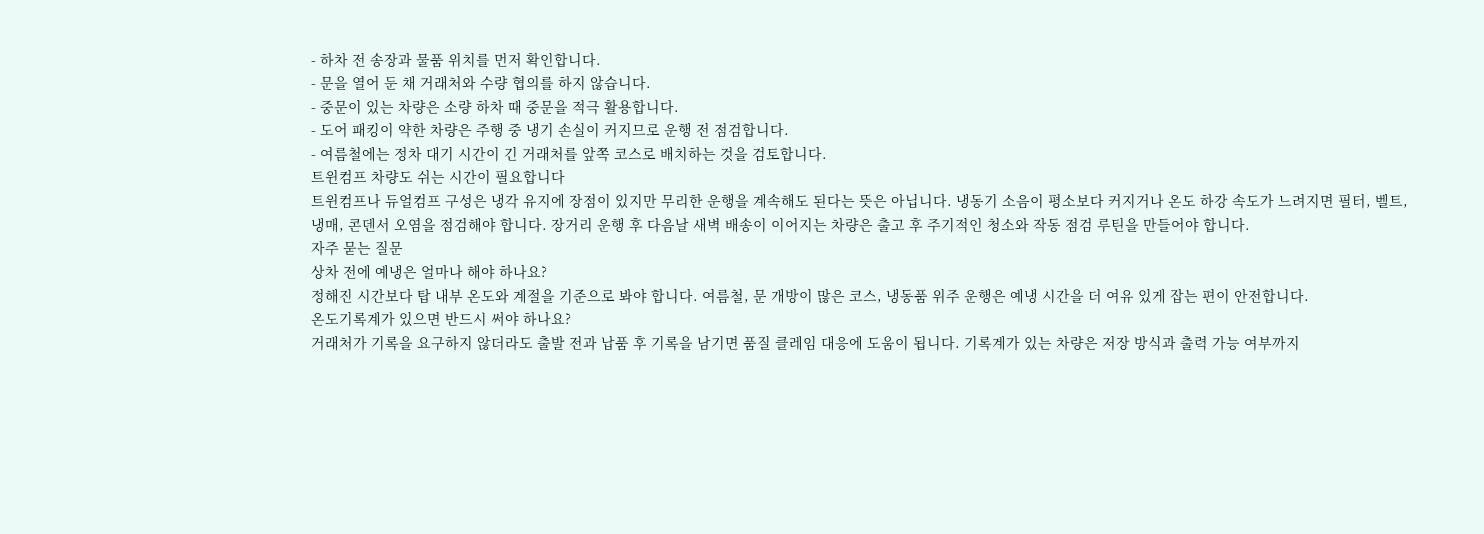- 하차 전 송장과 물품 위치를 먼저 확인합니다.
- 문을 열어 둔 채 거래처와 수량 협의를 하지 않습니다.
- 중문이 있는 차량은 소량 하차 때 중문을 적극 활용합니다.
- 도어 패킹이 약한 차량은 주행 중 냉기 손실이 커지므로 운행 전 점검합니다.
- 여름철에는 정차 대기 시간이 긴 거래처를 앞쪽 코스로 배치하는 것을 검토합니다.
트윈컴프 차량도 쉬는 시간이 필요합니다
트윈컴프나 듀얼컴프 구성은 냉각 유지에 장점이 있지만 무리한 운행을 계속해도 된다는 뜻은 아닙니다. 냉동기 소음이 평소보다 커지거나 온도 하강 속도가 느려지면 필터, 벨트, 냉매, 콘덴서 오염을 점검해야 합니다. 장거리 운행 후 다음날 새벽 배송이 이어지는 차량은 출고 후 주기적인 청소와 작동 점검 루틴을 만들어야 합니다.
자주 묻는 질문
상차 전에 예냉은 얼마나 해야 하나요?
정해진 시간보다 탑 내부 온도와 계절을 기준으로 봐야 합니다. 여름철, 문 개방이 많은 코스, 냉동품 위주 운행은 예냉 시간을 더 여유 있게 잡는 편이 안전합니다.
온도기록계가 있으면 반드시 써야 하나요?
거래처가 기록을 요구하지 않더라도 출발 전과 납품 후 기록을 남기면 품질 클레임 대응에 도움이 됩니다. 기록계가 있는 차량은 저장 방식과 출력 가능 여부까지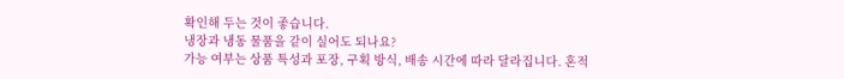확인해 두는 것이 좋습니다.
냉장과 냉동 물품을 같이 실어도 되나요?
가능 여부는 상품 특성과 포장, 구획 방식, 배송 시간에 따라 달라집니다. 혼적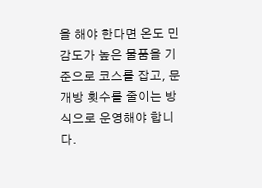을 해야 한다면 온도 민감도가 높은 물품을 기준으로 코스를 잡고, 문 개방 횟수를 줄이는 방식으로 운영해야 합니다.